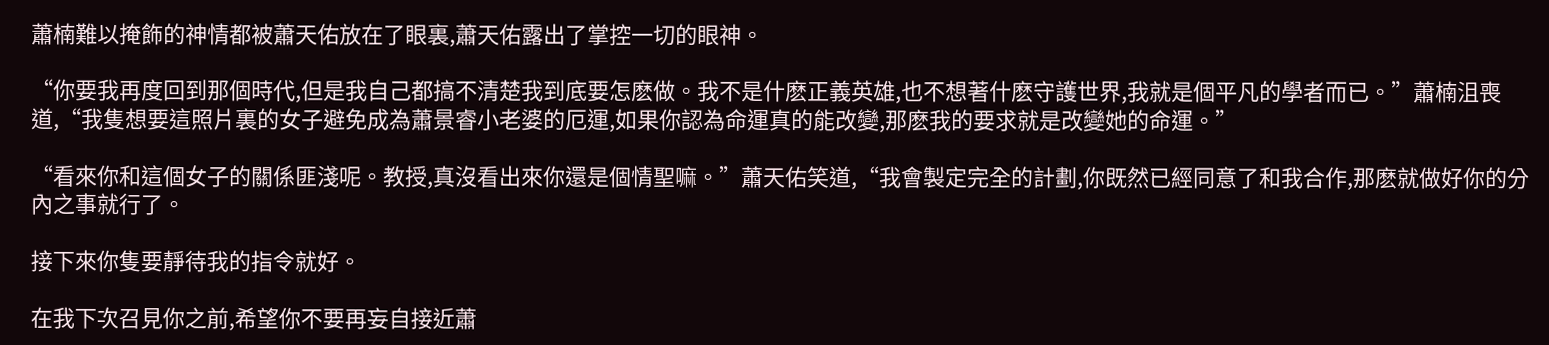蕭楠難以掩飾的神情都被蕭天佑放在了眼裏,蕭天佑露出了掌控一切的眼神。

“你要我再度回到那個時代,但是我自己都搞不清楚我到底要怎麽做。我不是什麽正義英雄,也不想著什麽守護世界,我就是個平凡的學者而已。”蕭楠沮喪道,“我隻想要這照片裏的女子避免成為蕭景睿小老婆的厄運,如果你認為命運真的能改變,那麽我的要求就是改變她的命運。”

“看來你和這個女子的關係匪淺呢。教授,真沒看出來你還是個情聖嘛。”蕭天佑笑道,“我會製定完全的計劃,你既然已經同意了和我合作,那麽就做好你的分內之事就行了。

接下來你隻要靜待我的指令就好。

在我下次召見你之前,希望你不要再妄自接近蕭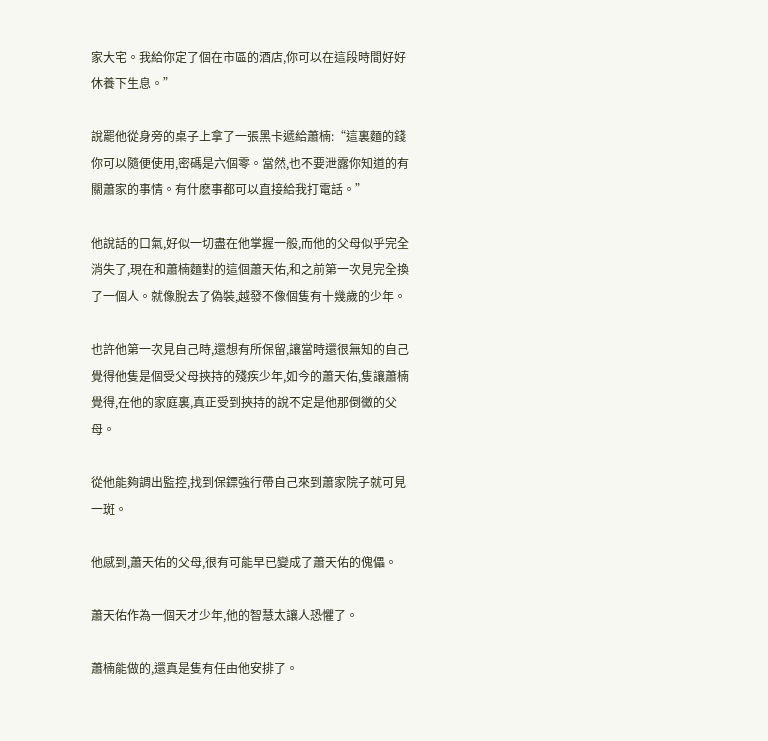家大宅。我給你定了個在市區的酒店,你可以在這段時間好好休養下生息。”

說罷他從身旁的桌子上拿了一張黑卡遞給蕭楠:“這裏麵的錢你可以隨便使用,密碼是六個零。當然,也不要泄露你知道的有關蕭家的事情。有什麽事都可以直接給我打電話。”

他說話的口氣,好似一切盡在他掌握一般,而他的父母似乎完全消失了,現在和蕭楠麵對的這個蕭天佑,和之前第一次見完全換了一個人。就像脫去了偽裝,越發不像個隻有十幾歲的少年。

也許他第一次見自己時,還想有所保留,讓當時還很無知的自己覺得他隻是個受父母挾持的殘疾少年,如今的蕭天佑,隻讓蕭楠覺得,在他的家庭裏,真正受到挾持的說不定是他那倒黴的父母。

從他能夠調出監控,找到保鏢強行帶自己來到蕭家院子就可見一斑。

他感到,蕭天佑的父母,很有可能早已變成了蕭天佑的傀儡。

蕭天佑作為一個天才少年,他的智慧太讓人恐懼了。

蕭楠能做的,還真是隻有任由他安排了。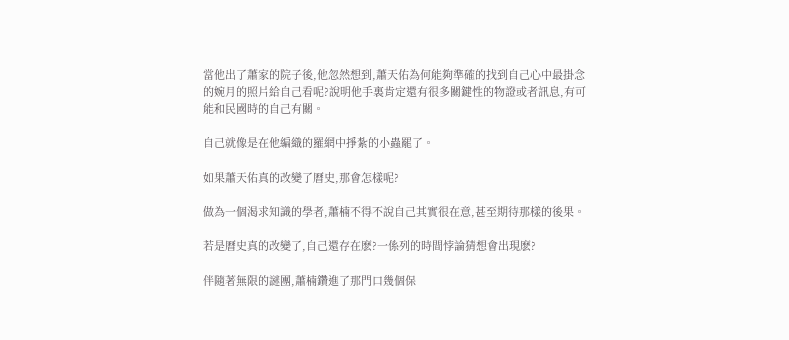當他出了蕭家的院子後,他忽然想到,蕭天佑為何能夠準確的找到自己心中最掛念的婉月的照片給自己看呢?說明他手裏肯定還有很多關鍵性的物證或者訊息,有可能和民國時的自己有關。

自己就像是在他編織的羅網中掙紮的小蟲罷了。

如果蕭天佑真的改變了曆史,那會怎樣呢?

做為一個渴求知識的學者,蕭楠不得不說自己其實很在意,甚至期待那樣的後果。

若是曆史真的改變了,自己還存在麽?一係列的時間悖論猜想會出現麽?

伴隨著無限的謎團,蕭楠鑽進了那門口幾個保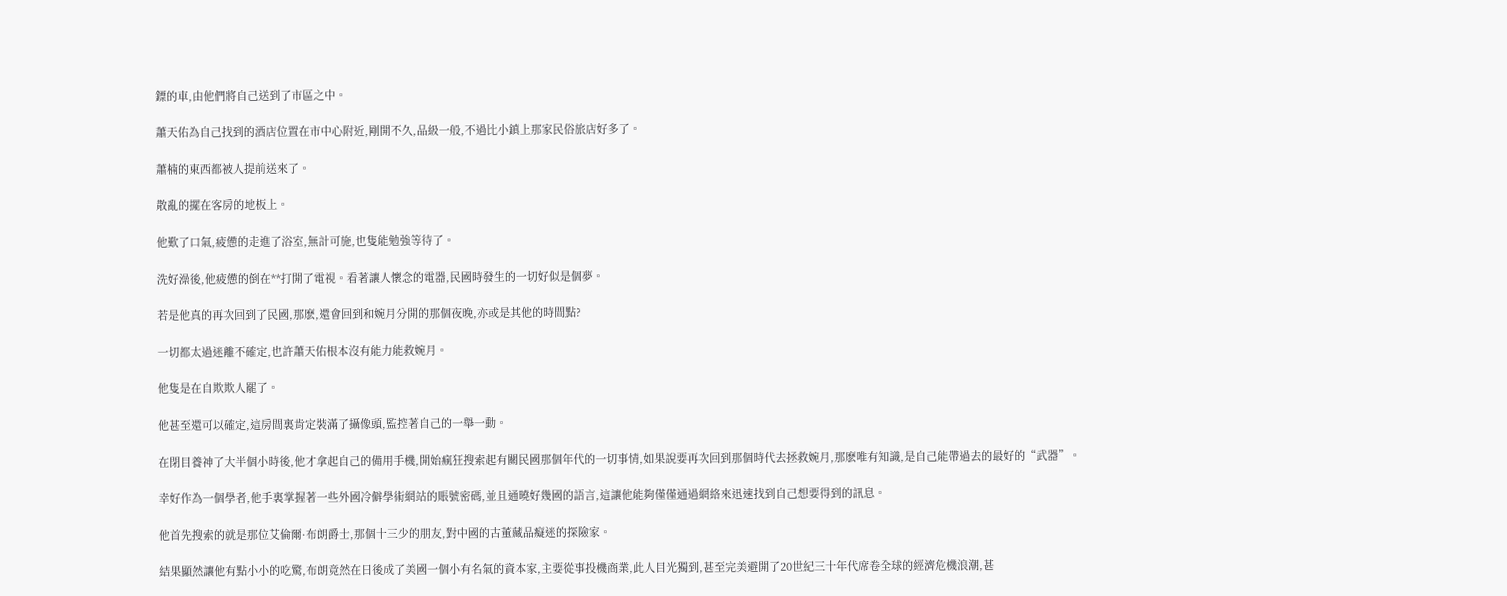鏢的車,由他們將自己送到了市區之中。

蕭天佑為自己找到的酒店位置在市中心附近,剛開不久,品級一般,不過比小鎮上那家民俗旅店好多了。

蕭楠的東西都被人提前送來了。

散亂的擺在客房的地板上。

他歎了口氣,疲憊的走進了浴室,無計可施,也隻能勉強等待了。

洗好澡後,他疲憊的倒在**打開了電視。看著讓人懷念的電器,民國時發生的一切好似是個夢。

若是他真的再次回到了民國,那麽,還會回到和婉月分開的那個夜晚,亦或是其他的時間點?

一切都太過迷離不確定,也許蕭天佑根本沒有能力能救婉月。

他隻是在自欺欺人罷了。

他甚至還可以確定,這房間裏肯定裝滿了攝像頭,監控著自己的一舉一動。

在閉目養神了大半個小時後,他才拿起自己的備用手機,開始瘋狂搜索起有關民國那個年代的一切事情,如果說要再次回到那個時代去拯救婉月,那麽唯有知識,是自己能帶過去的最好的“武器”。

幸好作為一個學者,他手裏掌握著一些外國冷僻學術網站的賬號密碼,並且通曉好幾國的語言,這讓他能夠僅僅通過網絡來迅速找到自己想要得到的訊息。

他首先搜索的就是那位艾倫爾·布朗爵士,那個十三少的朋友,對中國的古董藏品癡迷的探險家。

結果顯然讓他有點小小的吃驚,布朗竟然在日後成了美國一個小有名氣的資本家,主要從事投機商業,此人目光獨到,甚至完美避開了20世紀三十年代席卷全球的經濟危機浪潮,甚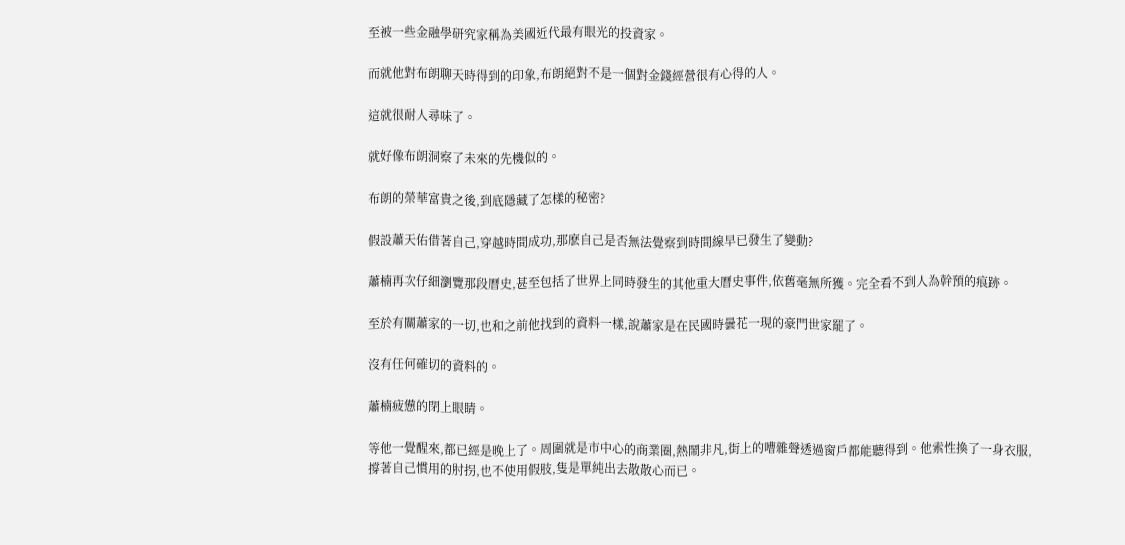至被一些金融學研究家稱為美國近代最有眼光的投資家。

而就他對布朗聊天時得到的印象,布朗絕對不是一個對金錢經營很有心得的人。

這就很耐人尋味了。

就好像布朗洞察了未來的先機似的。

布朗的榮華富貴之後,到底隱藏了怎樣的秘密?

假設蕭天佑借著自己,穿越時間成功,那麽自己是否無法覺察到時間線早已發生了變動?

蕭楠再次仔細瀏覽那段曆史,甚至包括了世界上同時發生的其他重大曆史事件,依舊毫無所獲。完全看不到人為幹預的痕跡。

至於有關蕭家的一切,也和之前他找到的資料一樣,說蕭家是在民國時曇花一現的豪門世家罷了。

沒有任何確切的資料的。

蕭楠疲憊的閉上眼睛。

等他一覺醒來,都已經是晚上了。周圍就是市中心的商業圈,熱鬧非凡,街上的嘈雜聲透過窗戶都能聽得到。他索性換了一身衣服,撐著自己慣用的肘拐,也不使用假肢,隻是單純出去散散心而已。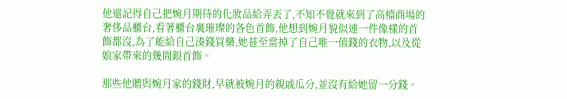他還記得自己把婉月期待的化妝品給弄丟了,不知不覺就來到了高檔商場的奢侈品櫃台,看著櫃台裏璀璨的各色首飾,他想到婉月貌似連一件像樣的首飾都沒,為了能給自己湊錢買藥,她甚至當掉了自己唯一值錢的衣物,以及從娘家帶來的幾間銀首飾。

那些他贈與婉月家的錢財,早就被婉月的親戚瓜分,並沒有給她留一分錢。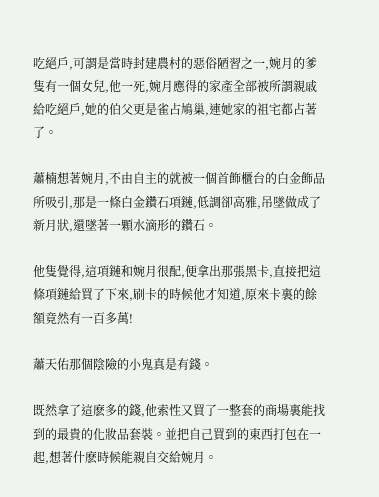吃絕戶,可謂是當時封建農村的惡俗陋習之一,婉月的爹隻有一個女兒,他一死,婉月應得的家產全部被所謂親戚給吃絕戶,她的伯父更是雀占鳩巢,連她家的祖宅都占著了。

蕭楠想著婉月,不由自主的就被一個首飾櫃台的白金飾品所吸引,那是一條白金鑽石項鏈,低調卻高雅,吊墜做成了新月狀,還墜著一顆水滴形的鑽石。

他隻覺得,這項鏈和婉月很配,便拿出那張黑卡,直接把這條項鏈給買了下來,刷卡的時候他才知道,原來卡裏的餘額竟然有一百多萬!

蕭天佑那個陰險的小鬼真是有錢。

既然拿了這麽多的錢,他索性又買了一整套的商場裏能找到的最貴的化妝品套裝。並把自己買到的東西打包在一起,想著什麽時候能親自交給婉月。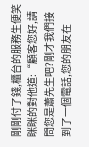剛剛付了錢,櫃台的服務生便笑眯眯的對他道:“顧客您好,請問您是蕭先生吧?剛才我們接到了一個電話,您的朋友在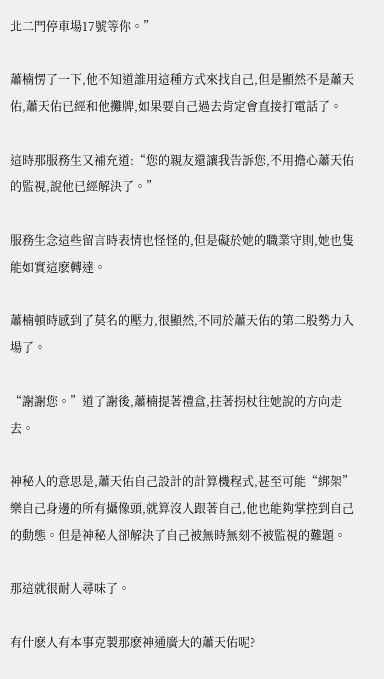北二門停車場17號等你。”

蕭楠愣了一下,他不知道誰用這種方式來找自己,但是顯然不是蕭天佑,蕭天佑已經和他攤牌,如果要自己過去肯定會直接打電話了。

這時那服務生又補充道:“您的親友還讓我告訴您,不用擔心蕭天佑的監視,說他已經解決了。”

服務生念這些留言時表情也怪怪的,但是礙於她的職業守則,她也隻能如實這麽轉達。

蕭楠頓時感到了莫名的壓力,很顯然,不同於蕭天佑的第二股勢力入場了。

“謝謝您。”道了謝後,蕭楠提著禮盒,拄著拐杖往她說的方向走去。

神秘人的意思是,蕭天佑自己設計的計算機程式,甚至可能“綁架”樂自己身邊的所有攝像頭,就算沒人跟著自己,他也能夠掌控到自己的動態。但是神秘人卻解決了自己被無時無刻不被監視的難題。

那這就很耐人尋味了。

有什麽人有本事克製那麽神通廣大的蕭天佑呢?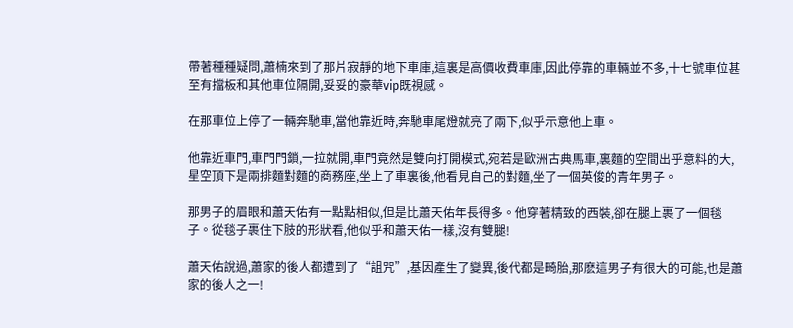帶著種種疑問,蕭楠來到了那片寂靜的地下車庫,這裏是高價收費車庫,因此停靠的車輛並不多,十七號車位甚至有擋板和其他車位隔開,妥妥的豪華vip既視感。

在那車位上停了一輛奔馳車,當他靠近時,奔馳車尾燈就亮了兩下,似乎示意他上車。

他靠近車門,車門門鎖,一拉就開,車門竟然是雙向打開模式,宛若是歐洲古典馬車,裏麵的空間出乎意料的大,星空頂下是兩排麵對麵的商務座,坐上了車裏後,他看見自己的對麵,坐了一個英俊的青年男子。

那男子的眉眼和蕭天佑有一點點相似,但是比蕭天佑年長得多。他穿著精致的西裝,卻在腿上裹了一個毯子。從毯子裹住下肢的形狀看,他似乎和蕭天佑一樣,沒有雙腿!

蕭天佑說過,蕭家的後人都遭到了“詛咒”,基因產生了變異,後代都是畸胎,那麽這男子有很大的可能,也是蕭家的後人之一!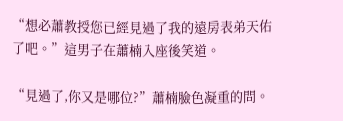“想必蕭教授您已經見過了我的遠房表弟天佑了吧。”這男子在蕭楠入座後笑道。

“見過了,你又是哪位?”蕭楠臉色凝重的問。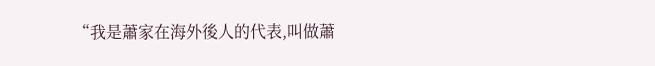“我是蕭家在海外後人的代表,叫做蕭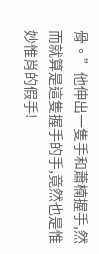骨。”他伸出一隻手和蕭楠握手,然而就算是這隻握手的手,竟然也是惟妙惟肖的假手!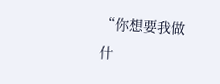“你想要我做什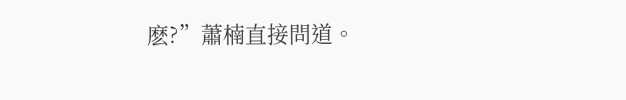麽?”蕭楠直接問道。